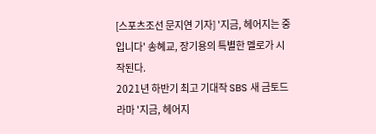[스포츠조선 문지연 기자] '지금, 헤어지는 중입니다' 송혜교, 장기용의 특별한 멜로가 시작된다.
2021년 하반기 최고 기대작 SBS 새 금토드라마 '지금, 헤어지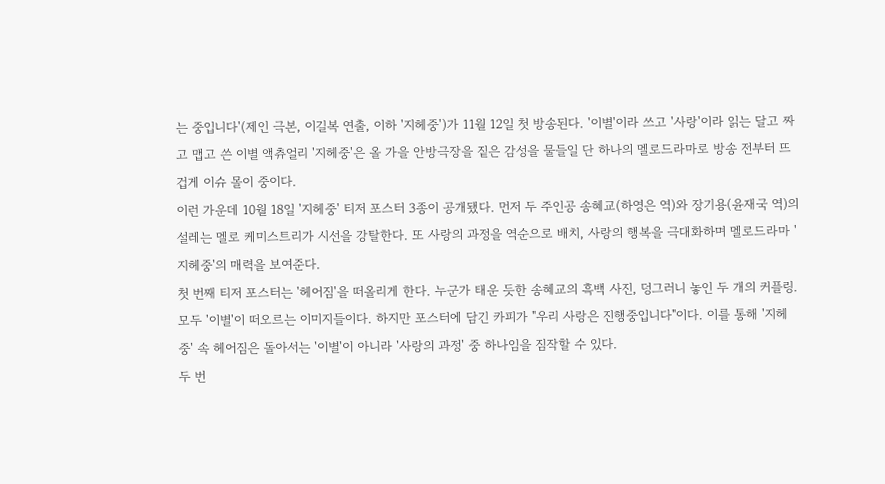는 중입니다'(제인 극본, 이길복 연출, 이하 '지헤중')가 11월 12일 첫 방송된다. '이별'이라 쓰고 '사랑'이라 읽는 달고 짜고 맵고 쓴 이별 액츄얼리 '지헤중'은 올 가을 안방극장을 짙은 감성을 물들일 단 하나의 멜로드라마로 방송 전부터 뜨겁게 이슈 몰이 중이다.
이런 가운데 10월 18일 '지헤중' 티저 포스터 3종이 공개됐다. 먼저 두 주인공 송혜교(하영은 역)와 장기용(윤재국 역)의 설레는 멜로 케미스트리가 시선을 강탈한다. 또 사랑의 과정을 역순으로 배치, 사랑의 행복을 극대화하며 멜로드라마 '지헤중'의 매력을 보여준다.
첫 번째 티저 포스터는 '헤어짐'을 떠올리게 한다. 누군가 태운 듯한 송혜교의 흑백 사진, 덩그러니 놓인 두 개의 커플링. 모두 '이별'이 떠오르는 이미지들이다. 하지만 포스터에 담긴 카피가 "우리 사랑은 진행중입니다"이다. 이를 통해 '지헤중' 속 헤어짐은 돌아서는 '이별'이 아니라 '사랑의 과정' 중 하나임을 짐작할 수 있다.
두 번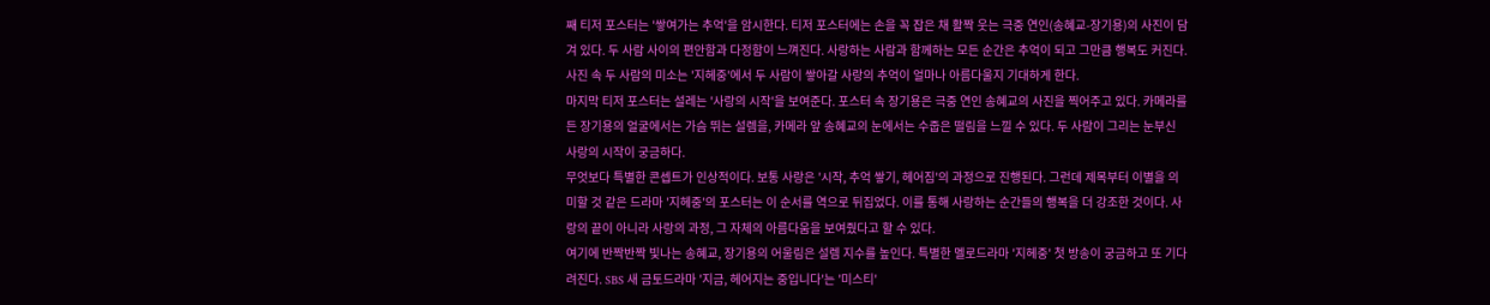째 티저 포스터는 '쌓여가는 추억'을 암시한다. 티저 포스터에는 손을 꼭 잡은 채 활짝 웃는 극중 연인(송혜교-장기용)의 사진이 담겨 있다. 두 사람 사이의 편안함과 다정함이 느껴진다. 사랑하는 사람과 함께하는 모든 순간은 추억이 되고 그만큼 행복도 커진다. 사진 속 두 사람의 미소는 '지헤중'에서 두 사람이 쌓아갈 사랑의 추억이 얼마나 아름다울지 기대하게 한다.
마지막 티저 포스터는 설레는 '사랑의 시작'을 보여준다. 포스터 속 장기용은 극중 연인 송혜교의 사진을 찍어주고 있다. 카메라를 든 장기용의 얼굴에서는 가슴 뛰는 설렘을, 카메라 앞 송혜교의 눈에서는 수줍은 떨림을 느낄 수 있다. 두 사람이 그리는 눈부신 사랑의 시작이 궁금하다.
무엇보다 특별한 콘셉트가 인상적이다. 보통 사랑은 '시작, 추억 쌓기, 헤어짐'의 과정으로 진행된다. 그런데 제목부터 이별을 의미할 것 같은 드라마 '지헤중'의 포스터는 이 순서를 역으로 뒤집었다. 이를 통해 사랑하는 순간들의 행복을 더 강조한 것이다. 사랑의 끝이 아니라 사랑의 과정, 그 자체의 아름다움을 보여줬다고 할 수 있다.
여기에 반짝반짝 빛나는 송혜교, 장기용의 어울림은 설렘 지수를 높인다. 특별한 멜로드라마 '지헤중' 첫 방송이 궁금하고 또 기다려진다. SBS 새 금토드라마 '지금, 헤어지는 중입니다'는 '미스티'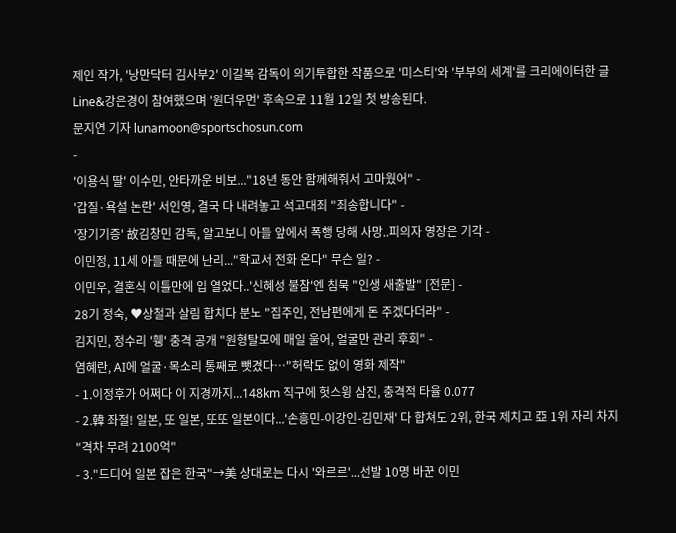제인 작가, '낭만닥터 김사부2' 이길복 감독이 의기투합한 작품으로 '미스티'와 '부부의 세계'를 크리에이터한 글Line&강은경이 참여했으며 '원더우먼' 후속으로 11월 12일 첫 방송된다.
문지연 기자 lunamoon@sportschosun.com
-
'이용식 딸' 이수민, 안타까운 비보..."18년 동안 함께해줘서 고마웠어" -
'갑질·욕설 논란' 서인영, 결국 다 내려놓고 석고대죄 "죄송합니다" -
'장기기증' 故김창민 감독, 알고보니 아들 앞에서 폭행 당해 사망..피의자 영장은 기각 -
이민정, 11세 아들 때문에 난리..."학교서 전화 온다" 무슨 일? -
이민우, 결혼식 이틀만에 입 열었다..'신혜성 불참'엔 침묵 "인생 새출발" [전문] -
28기 정숙, ♥상철과 살림 합치다 분노 "집주인, 전남편에게 돈 주겠다더라" -
김지민, 정수리 '휑' 충격 공개 "원형탈모에 매일 울어, 얼굴만 관리 후회" -
염혜란, AI에 얼굴·목소리 통째로 뺏겼다…"허락도 없이 영화 제작"
- 1.이정후가 어쩌다 이 지경까지...148km 직구에 헛스윙 삼진, 충격적 타율 0.077
- 2.韓 좌절! 일본, 또 일본, 또또 일본이다...'손흥민-이강인-김민재' 다 합쳐도 2위, 한국 제치고 亞 1위 자리 차지 "격차 무려 2100억"
- 3."드디어 일본 잡은 한국"→美 상대로는 다시 '와르르'...선발 10명 바꾼 이민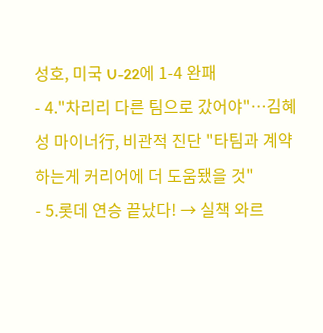성호, 미국 U-22에 1-4 완패
- 4."차리리 다른 팀으로 갔어야"…김혜성 마이너行, 비관적 진단 "타팀과 계약하는게 커리어에 더 도움됐을 것"
- 5.롯데 연승 끝났다! → 실책 와르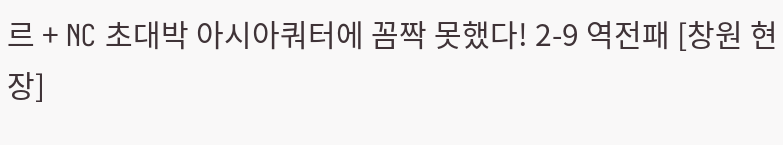르 + NC 초대박 아시아쿼터에 꼼짝 못했다! 2-9 역전패 [창원 현장]